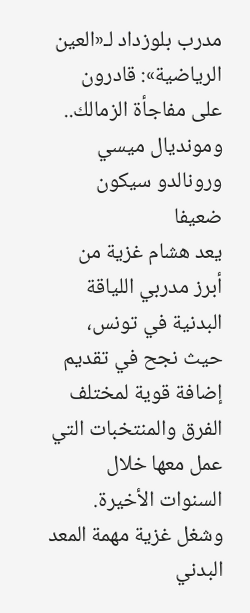مدرب بلوزداد لـ«العين الرياضية»: قادرون على مفاجأة الزمالك.. ومونديال ميسي ورونالدو سيكون ضعيفا
يعد هشام غزية من أبرز مدربي اللياقة البدنية في تونس، حيث نجح في تقديم إضافة قوية لمختلف الفرق والمنتخبات التي عمل معها خلال السنوات الأخيرة.
وشغل غزية مهمة المعد البدني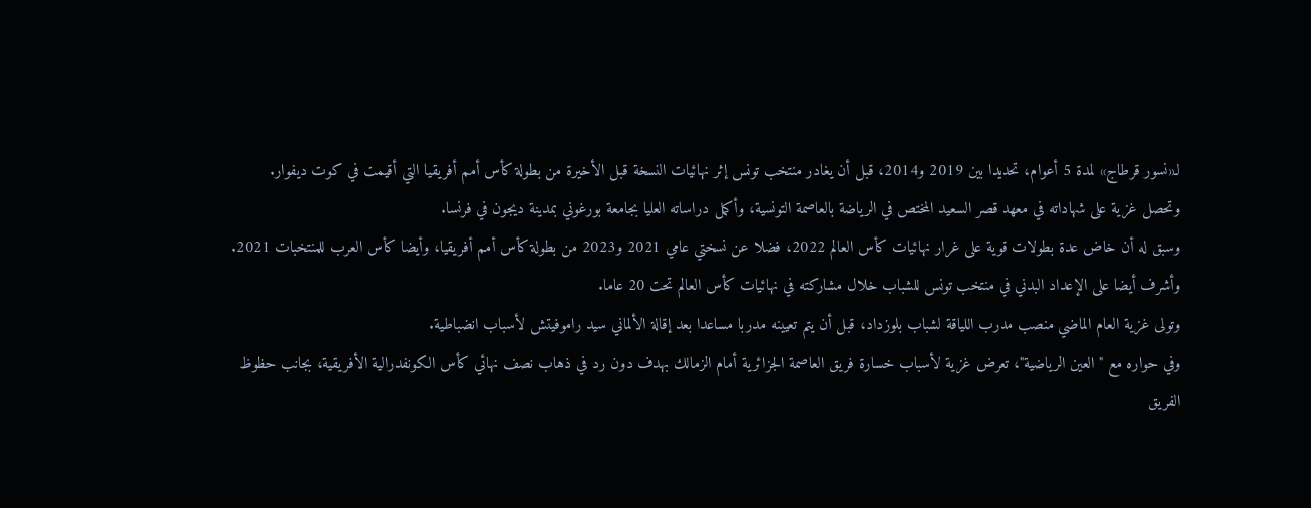لـ«نسور قرطاج» لمدة 5 أعوام، تحديدا بين 2019 و2014، قبل أن يغادر منتخب تونس إثر نهائيات النسخة قبل الأخيرة من بطولة كأس أمم أفريقيا التي أقيمت في كوت ديفوار.
وتحصل غزية على شهاداته في معهد قصر السعيد المختص في الرياضة بالعاصمة التونسية، وأكمل دراساته العليا بجامعة بورغوني بمدينة ديجون في فرنسا.
وسبق له أن خاض عدة بطولات قوية على غرار نهائيات كأس العالم 2022، فضلا عن نسختي عامي 2021 و2023 من بطولة كأس أمم أفريقيا، وأيضا كأس العرب للمنتخبات 2021.
وأشرف أيضا على الإعداد البدني في منتخب تونس للشباب خلال مشاركته في نهائيات كأس العالم تحت 20 عاما.
وتولى غزية العام الماضي منصب مدرب اللياقة لشباب بلوزداد، قبل أن يتم تعيينه مدربا مساعدا بعد إقالة الألماني سيد راموفيتش لأسباب انضباطية.
وفي حواره مع "العين الرياضية"، تعرض غزية لأسباب خسارة فريق العاصمة الجزائرية أمام الزمالك بهدف دون رد في ذهاب نصف نهائي كأس الكونفدرالية الأفريقية، بجانب حظوظ الفريق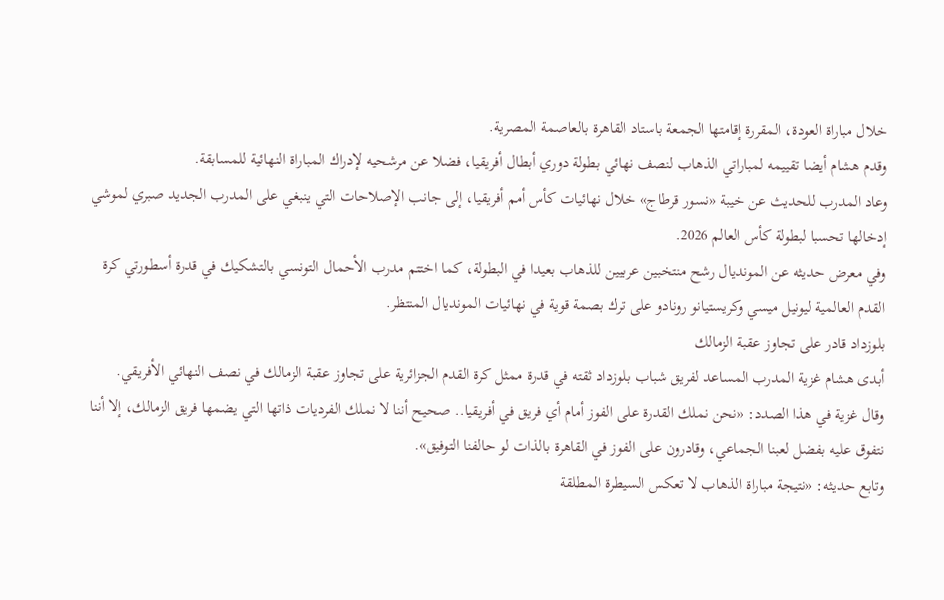خلال مباراة العودة، المقررة إقامتها الجمعة باستاد القاهرة بالعاصمة المصرية.
وقدم هشام أيضا تقييمه لمباراتي الذهاب لنصف نهائي بطولة دوري أبطال أفريقيا، فضلا عن مرشحيه لإدراك المباراة النهائية للمسابقة.
وعاد المدرب للحديث عن خيبة «نسور قرطاج» خلال نهائيات كأس أمم أفريقيا، إلى جانب الإصلاحات التي ينبغي على المدرب الجديد صبري لموشي إدخالها تحسبا لبطولة كأس العالم 2026.
وفي معرض حديثه عن المونديال رشح منتخبين عربيين للذهاب بعيدا في البطولة، كما اختتم مدرب الأحمال التونسي بالتشكيك في قدرة أسطورتي كرة القدم العالمية ليونيل ميسي وكريستيانو رونادو على ترك بصمة قوية في نهائيات المونديال المنتظر.
بلوزداد قادر على تجاوز عقبة الزمالك
أبدى هشام غزية المدرب المساعد لفريق شباب بلوزداد ثقته في قدرة ممثل كرة القدم الجزائرية على تجاوز عقبة الزمالك في نصف النهائي الأفريقي.
وقال غزية في هذا الصدد: «نحن نملك القدرة على الفوز أمام أي فريق في أفريقيا.. صحيح أننا لا نملك الفرديات ذاتها التي يضمها فريق الزمالك، إلا أننا نتفوق عليه بفضل لعبنا الجماعي، وقادرون على الفوز في القاهرة بالذات لو حالفنا التوفيق».
وتابع حديثه: «نتيجة مباراة الذهاب لا تعكس السيطرة المطلقة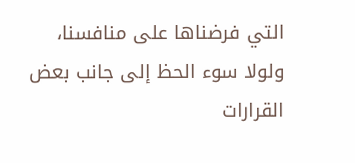التي فرضناها على منافسنا، ولولا سوء الحظ إلى جانب بعض القرارات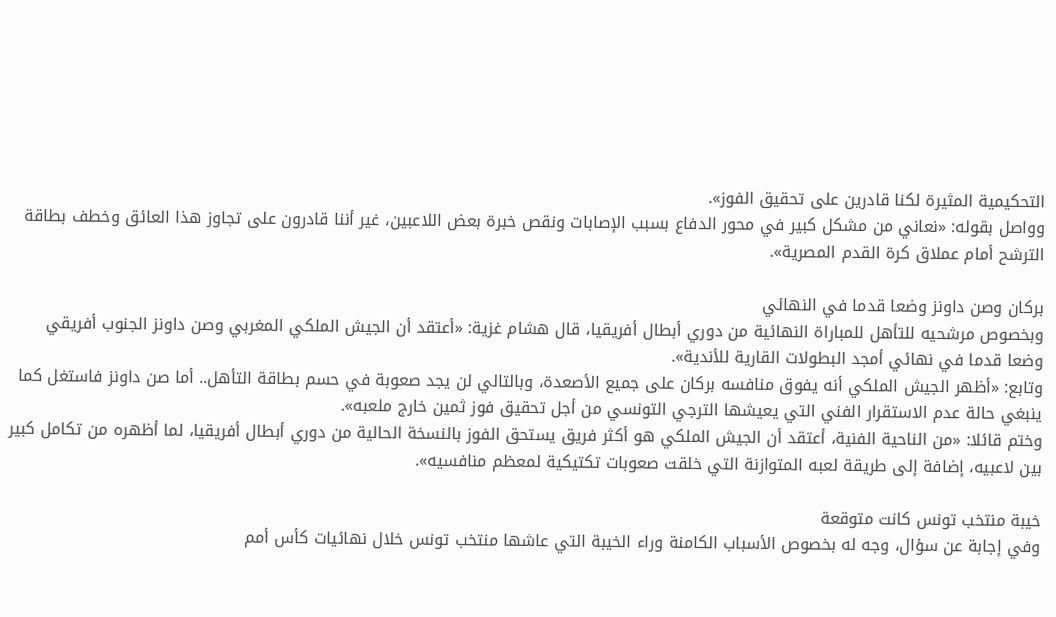التحكيمية المثيرة لكنا قادرين على تحقيق الفوز».
وواصل بقوله: «نعاني من مشكل كبير في محور الدفاع بسبب الإصابات ونقص خبرة بعض اللاعبين، غير أننا قادرون على تجاوز هذا العائق وخطف بطاقة الترشح أمام عملاق كرة القدم المصرية».

بركان وصن داونز وضعا قدما في النهائي
وبخصوص مرشحيه للتأهل للمباراة النهائية من دوري أبطال أفريقيا، قال هشام غزية: «أعتقد أن الجيش الملكي المغربي وصن داونز الجنوب أفريقي وضعا قدما في نهائي أمجد البطولات القارية للأندية».
وتابع: «أظهر الجيش الملكي أنه يفوق منافسه بركان على جميع الأصعدة، وبالتالي لن يجد صعوبة في حسم بطاقة التأهل.. أما صن داونز فاستغل كما ينبغي حالة عدم الاستقرار الفني التي يعيشها الترجي التونسي من أجل تحقيق فوز ثمين خارج ملعبه».
وختم قائلا: «من الناحية الفنية، أعتقد أن الجيش الملكي هو أكثر فريق يستحق الفوز بالنسخة الحالية من دوري أبطال أفريقيا، لما أظهره من تكامل كبير بين لاعبيه، إضافة إلى طريقة لعبه المتوازنة التي خلقت صعوبات تكتيكية لمعظم منافسيه».

خيبة منتخب تونس كانت متوقعة
وفي إجابة عن سؤال، وجه له بخصوص الأسباب الكامنة وراء الخيبة التي عاشها منتخب تونس خلال نهائيات كأس أمم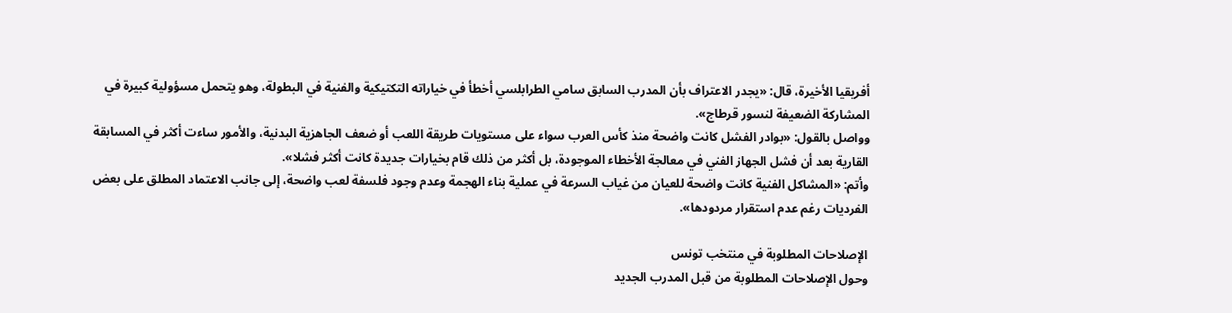أفريقيا الأخيرة، قال: «يجدر الاعتراف بأن المدرب السابق سامي الطرابلسي أخطأ في خياراته التكتيكية والفنية في البطولة، وهو يتحمل مسؤولية كبيرة في المشاركة الضعيفة لنسور قرطاج».
وواصل بالقول: «بوادر الفشل كانت واضحة منذ كأس العرب سواء على مستويات طريقة اللعب أو ضعف الجاهزية البدنية، والأمور ساءت أكثر في المسابقة القارية بعد أن فشل الجهاز الفني في معالجة الأخطاء الموجودة، بل أكثر من ذلك قام بخيارات جديدة كانت أكثر فشلا».
وأتم: «المشاكل الفنية كانت واضحة للعيان من غياب السرعة في عملية بناء الهجمة وعدم وجود فلسفة لعب واضحة، إلى جانب الاعتماد المطلق على بعض الفرديات رغم عدم استقرار مردودها».

الإصلاحات المطلوبة في منتخب تونس
وحول الإصلاحات المطلوبة من قبل المدرب الجديد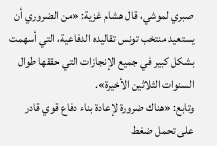صبري لموشي، قال هشام غزية: «من الضروري أن يستعيد منتخب تونس تقاليده الدفاعية، التي أسهمت بشكل كبير في جميع الإنجازات التي حققها طوال السنوات الثلاثين الأخيرة».
وتابع: «هناك ضرورة لإعادة بناء دفاع قوي قادر على تحمل ضغط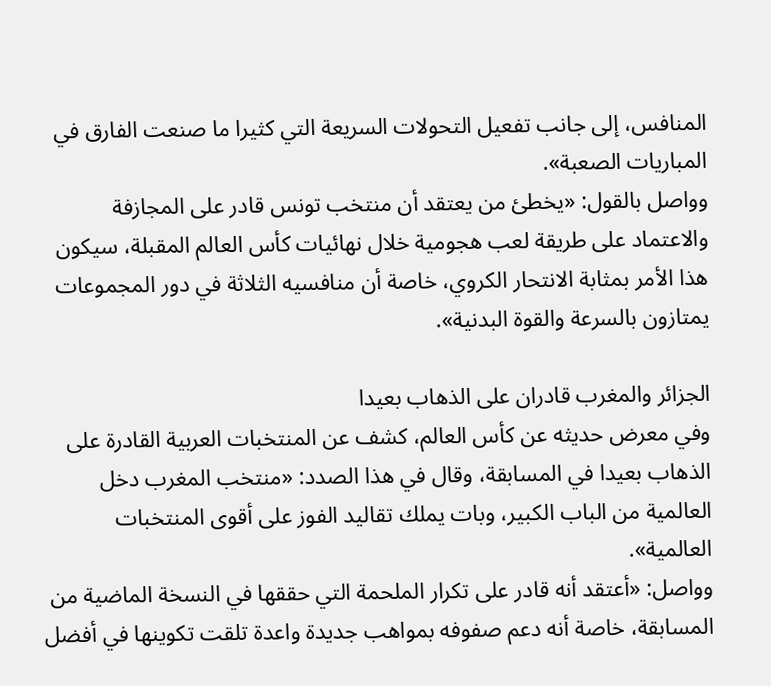المنافس، إلى جانب تفعيل التحولات السريعة التي كثيرا ما صنعت الفارق في المباريات الصعبة».
وواصل بالقول: «يخطئ من يعتقد أن منتخب تونس قادر على المجازفة والاعتماد على طريقة لعب هجومية خلال نهائيات كأس العالم المقبلة، سيكون هذا الأمر بمثابة الانتحار الكروي، خاصة أن منافسيه الثلاثة في دور المجموعات يمتازون بالسرعة والقوة البدنية».

الجزائر والمغرب قادران على الذهاب بعيدا
وفي معرض حديثه عن كأس العالم، كشف عن المنتخبات العربية القادرة على الذهاب بعيدا في المسابقة، وقال في هذا الصدد: «منتخب المغرب دخل العالمية من الباب الكبير، وبات يملك تقاليد الفوز على أقوى المنتخبات العالمية».
وواصل: «أعتقد أنه قادر على تكرار الملحمة التي حققها في النسخة الماضية من المسابقة، خاصة أنه دعم صفوفه بمواهب جديدة واعدة تلقت تكوينها في أفضل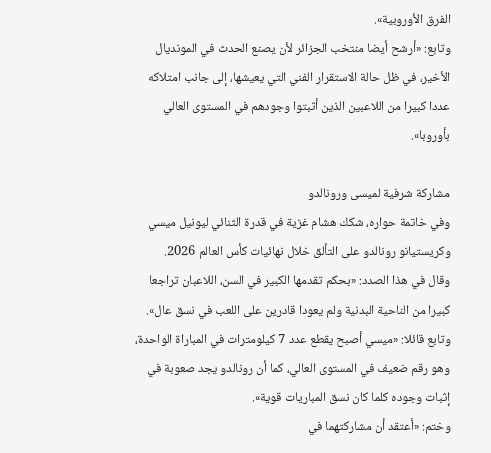الفرق الأوروبية».
وتابع: «أرشح أيضا منتخب الجزائر لأن يصنع الحدث في المونديال الأخير، في ظل حالة الاستقرار الفني التي يعيشها، إلى جانب امتلاكه عددا كبيرا من اللاعبين الذين أثبتوا وجودهم في المستوى العالي بأوروبا».

مشاركة شرفية لميسى ورونالدو
وفي خاتمة حواره، شكك هشام غزية في قدرة الثنائي ليونيل ميسي وكريستيانو رونالدو على التألق خلال نهائيات كأس العالم 2026.
وقال في هذا الصدد: «بحكم تقدمها الكبير في السن، اللاعبان تراجعا كبيرا من الناحية البدنية ولم يعودا قادرين على اللعب في نسق عال».
وتابع قائلا: «ميسي أصبح يقطع عدد 7 كيلومترات في المباراة الواحدة، وهو رقم ضعيف في المستوى العالي، كما أن رونالدو يجد صعوبة في إثبات وجوده كلما كان نسق المباريات قوية».
وختم: «أعتقد أن مشاركتهما في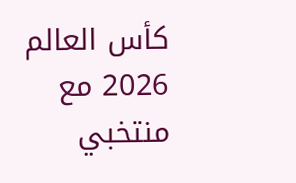كأس العالم 2026 مع منتخبي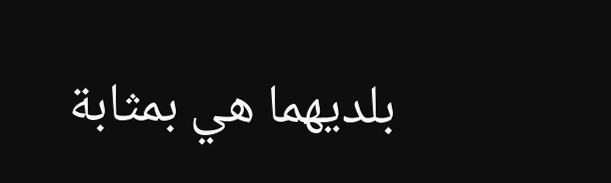بلديهما هي بمثابة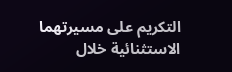التكريم على مسيرتهما الاستثنائية خلال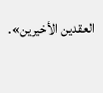العقدين الأخيرين».